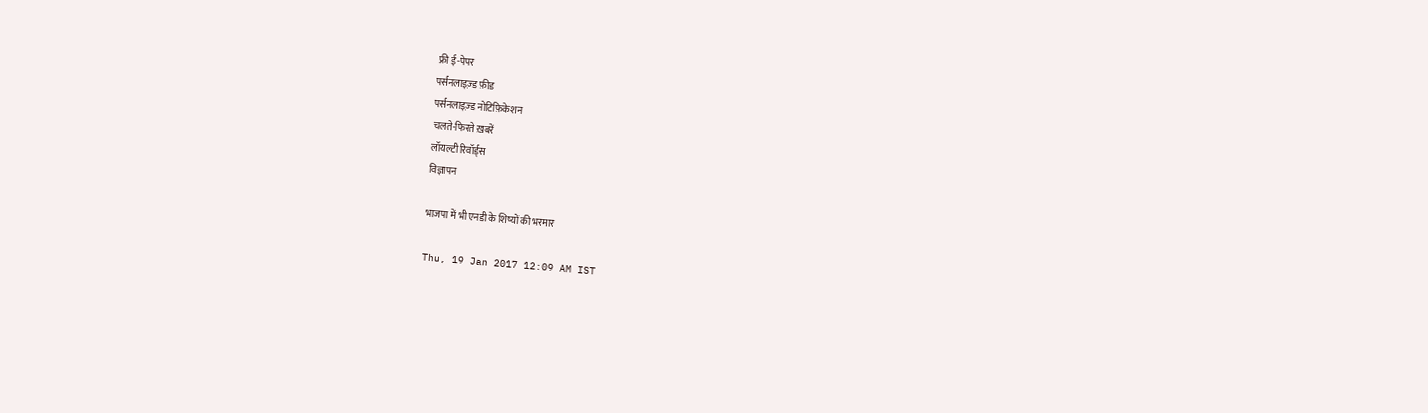फ्री ई-पेपर
पर्सनलाइज़्ड फ़ीड
पर्सनलाइज़्ड नोटिफ़िकेशन
चलते-फिरते ख़बरें
लॉयल्टी रिवॉर्ड्स
विज्ञापन

भाजपा में भी एनडी के शिष्यों की भरमार

Thu, 19 Jan 2017 12:09 AM IST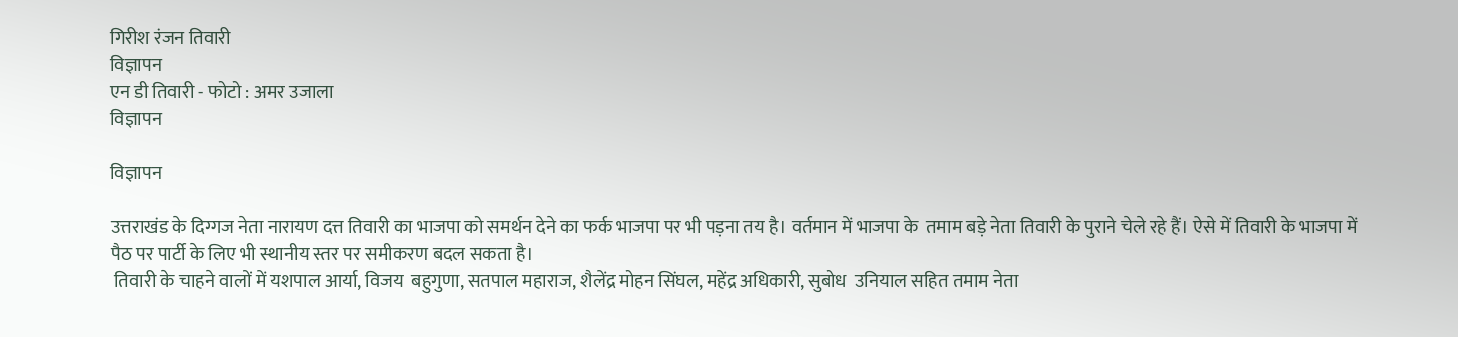गिरीश रंजन तिवारी
विज्ञापन
एन डी तिवारी - फोटो : अमर उजाला
विज्ञापन

विज्ञापन

उत्तराखंड के दिग्गज नेता नारायण दत्त तिवारी का भाजपा को समर्थन देने का फर्क भाजपा पर भी पड़ना तय है। वर्तमान में भाजपा के  तमाम बड़े नेता तिवारी के पुराने चेले रहे हैं। ऐसे में तिवारी के भाजपा में पैठ पर पार्टी के लिए भी स्थानीय स्तर पर समीकरण बदल सकता है।
 तिवारी के चाहने वालों में यशपाल आर्या, विजय  बहुगुणा, सतपाल महाराज, शैलेंद्र मोहन सिंघल, महेंद्र अधिकारी, सुबोध  उनियाल सहित तमाम नेता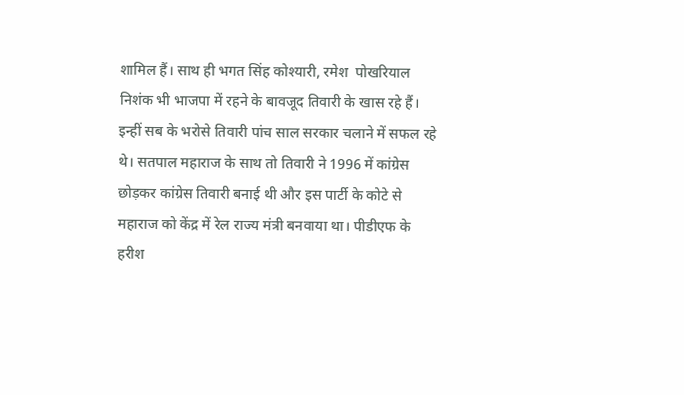शामिल हैं। साथ ही भगत सिंह कोश्यारी, रमेश  पोखरियाल निशंक भी भाजपा में रहने के बावजूद तिवारी के खास रहे हैं। इन्हीं सब के भरोसे तिवारी पांच साल सरकार चलाने में सफल रहे थे। सतपाल महाराज के साथ तो तिवारी ने 1996 में कांग्रेस छोड़कर कांग्रेस तिवारी बनाई थी और इस पार्टी के कोटे से महाराज को केंद्र में रेल राज्य मंत्री बनवाया था। पीडीएफ के हरीश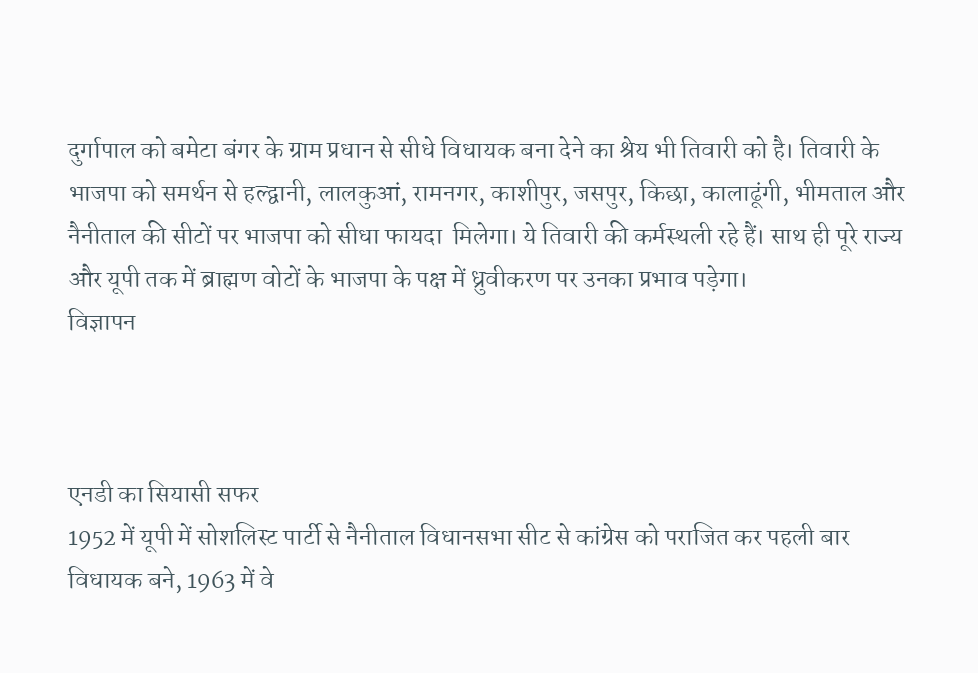दुर्गापाल को बमेटा बंगर के ग्राम प्रधान से सीधे विधायक बना देने का श्रेय भी तिवारी को है। तिवारी के भाजपा को समर्थन से हल्द्वानी, लालकुआं, रामनगर, काशीपुर, जसपुर, किछा, कालाढूंगी, भीमताल और नैनीताल की सीटों पर भाजपा को सीधा फायदा  मिलेगा। ये तिवारी की कर्मस्थली रहे हैं। साथ ही पूरे राज्य और यूपी तक में ब्राह्मण वोटों के भाजपा के पक्ष में ध्रुवीकरण पर उनका प्रभाव पड़ेगा।
विज्ञापन



एनडी का सियासी सफर
1952 में यूपी में सोशलिस्ट पार्टी से नैनीताल विधानसभा सीट से कांग्रेस को पराजित कर पहली बार विधायक बने, 1963 में वे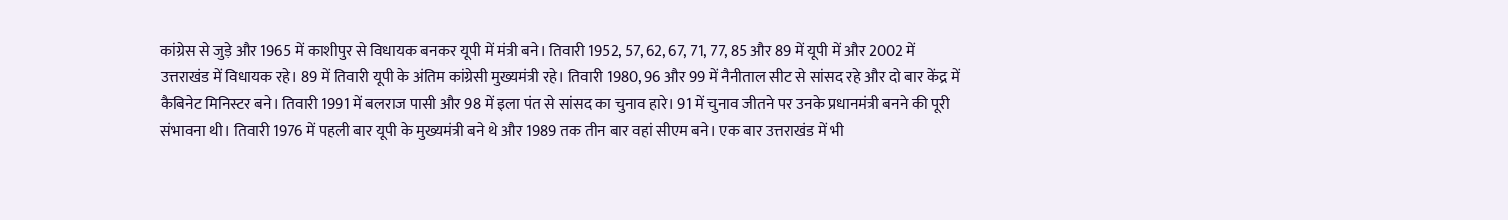कांग्रेस से जुड़े और 1965 में काशीपुर से विधायक बनकर यूपी में मंत्री बने। तिवारी 1952, 57, 62, 67, 71, 77, 85 और 89 में यूपी में और 2002 में उत्तराखंड में विधायक रहे। 89 में तिवारी यूपी के अंतिम कांग्रेसी मुख्यमंत्री रहे। तिवारी 1980, 96 और 99 में नैनीताल सीट से सांसद रहे और दो बार केंद्र में कैबिनेट मिनिस्टर बने। तिवारी 1991 में बलराज पासी और 98 में इला पंत से सांसद का चुनाव हारे। 91 में चुनाव जीतने पर उनके प्रधानमंत्री बनने की पूरी संभावना थी। तिवारी 1976 में पहली बार यूपी के मुख्यमंत्री बने थे और 1989 तक तीन बार वहां सीएम बने। एक बार उत्तराखंड में भी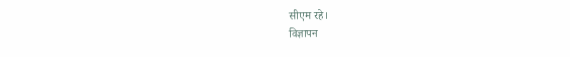सीएम रहे।
विज्ञापन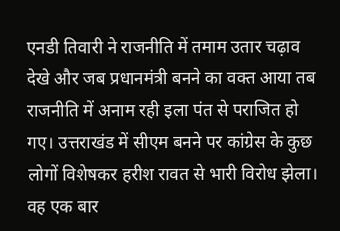एनडी तिवारी ने राजनीति में तमाम उतार चढ़ाव देखे और जब प्रधानमंत्री बनने का वक्त आया तब राजनीति में अनाम रही इला पंत से पराजित हो गए। उत्तराखंड में सीएम बनने पर कांग्रेस के कुछ लोगों विशेषकर हरीश रावत से भारी विरोध झेला। वह एक बार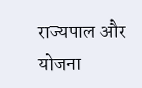राज्यपाल और योजना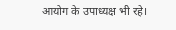आयोग के उपाध्यक्ष भी रहे।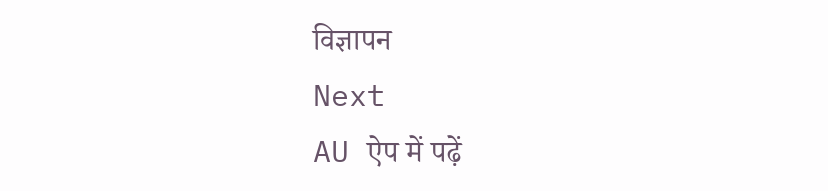विज्ञापन
Next
AU ऐप में पढ़ें